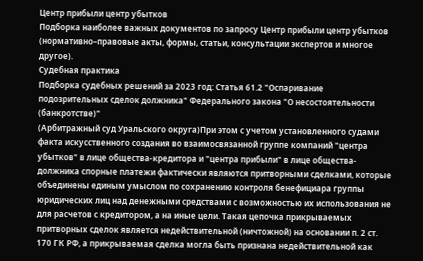Центр прибыли центр убытков
Подборка наиболее важных документов по запросу Центр прибыли центр убытков (нормативно–правовые акты, формы, статьи, консультации экспертов и многое другое).
Судебная практика
Подборка судебных решений за 2023 год: Статья 61.2 "Оспаривание подозрительных сделок должника" Федерального закона "О несостоятельности (банкротстве)"
(Арбитражный суд Уральского округа)При этом с учетом установленного судами факта искусственного создания во взаимосвязанной группе компаний "центра убытков" в лице общества-кредитора и "центра прибыли" в лице общества-должника спорные платежи фактически являются притворными сделками, которые объединены единым умыслом по сохранению контроля бенефициара группы юридических лиц над денежными средствами с возможностью их использования не для расчетов с кредитором, а на иные цели. Такая цепочка прикрываемых притворных сделок является недействительной (ничтожной) на основании п. 2 ст. 170 ГК РФ, а прикрываемая сделка могла быть признана недействительной как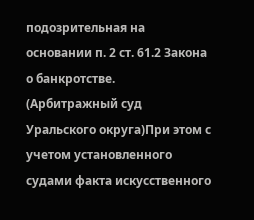подозрительная на основании п. 2 ст. 61.2 Закона о банкротстве.
(Арбитражный суд Уральского округа)При этом с учетом установленного судами факта искусственного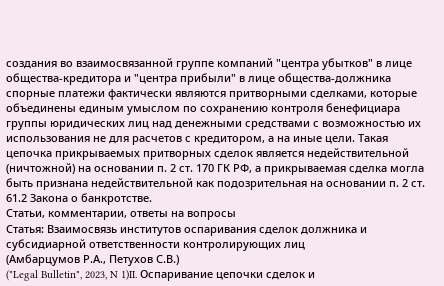создания во взаимосвязанной группе компаний "центра убытков" в лице общества-кредитора и "центра прибыли" в лице общества-должника спорные платежи фактически являются притворными сделками, которые объединены единым умыслом по сохранению контроля бенефициара группы юридических лиц над денежными средствами с возможностью их использования не для расчетов с кредитором, а на иные цели. Такая цепочка прикрываемых притворных сделок является недействительной (ничтожной) на основании п. 2 ст. 170 ГК РФ, а прикрываемая сделка могла быть признана недействительной как подозрительная на основании п. 2 ст. 61.2 Закона о банкротстве.
Статьи, комментарии, ответы на вопросы
Статья: Взаимосвязь институтов оспаривания сделок должника и субсидиарной ответственности контролирующих лиц
(Амбарцумов Р.А., Петухов С.В.)
("Legal Bulletin", 2023, N 1)II. Оспаривание цепочки сделок и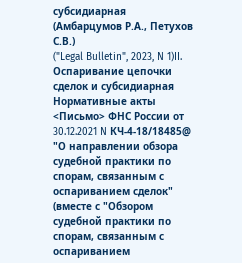субсидиарная
(Амбарцумов Р.А., Петухов С.В.)
("Legal Bulletin", 2023, N 1)II. Оспаривание цепочки сделок и субсидиарная
Нормативные акты
<Письмо> ФНС России от 30.12.2021 N КЧ-4-18/18485@
"О направлении обзора судебной практики по спорам, связанным с оспариванием сделок"
(вместе с "Обзором судебной практики по спорам, связанным с оспариванием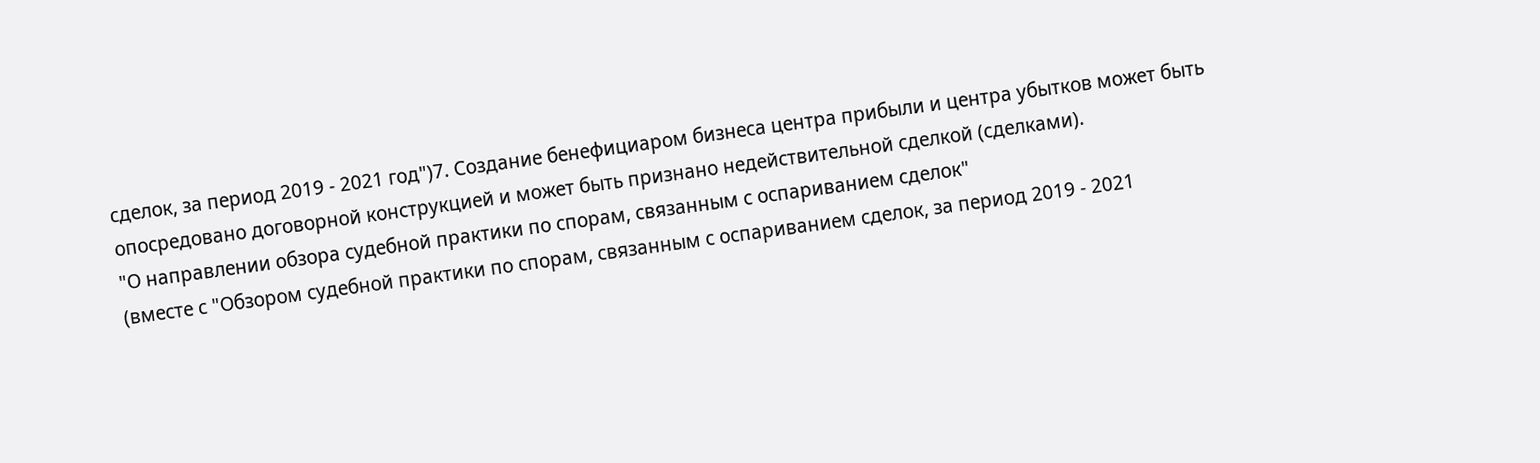сделок, за период 2019 - 2021 год")7. Создание бенефициаром бизнеса центра прибыли и центра убытков может быть опосредовано договорной конструкцией и может быть признано недействительной сделкой (сделками).
"О направлении обзора судебной практики по спорам, связанным с оспариванием сделок"
(вместе с "Обзором судебной практики по спорам, связанным с оспариванием сделок, за период 2019 - 2021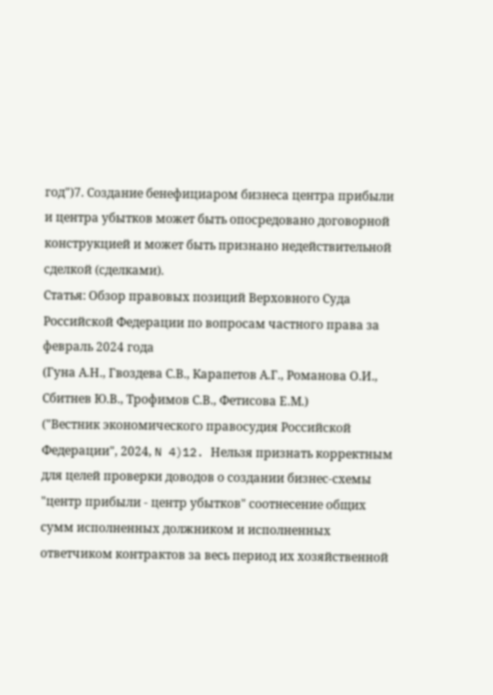год")7. Создание бенефициаром бизнеса центра прибыли и центра убытков может быть опосредовано договорной конструкцией и может быть признано недействительной сделкой (сделками).
Статья: Обзор правовых позиций Верховного Суда Российской Федерации по вопросам частного права за февраль 2024 года
(Гуна А.Н., Гвоздева С.В., Карапетов А.Г., Романова О.И., Сбитнев Ю.В., Трофимов С.В., Фетисова Е.М.)
("Вестник экономического правосудия Российской Федерации", 2024, N 4)12. Нельзя признать корректным для целей проверки доводов о создании бизнес-схемы "центр прибыли - центр убытков" соотнесение общих сумм исполненных должником и исполненных ответчиком контрактов за весь период их хозяйственной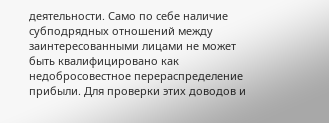деятельности. Само по себе наличие субподрядных отношений между заинтересованными лицами не может быть квалифицировано как недобросовестное перераспределение прибыли. Для проверки этих доводов и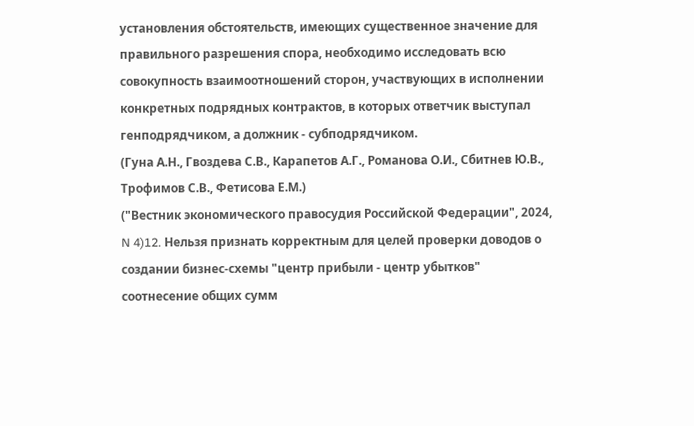установления обстоятельств, имеющих существенное значение для правильного разрешения спора, необходимо исследовать всю совокупность взаимоотношений сторон, участвующих в исполнении конкретных подрядных контрактов, в которых ответчик выступал генподрядчиком, а должник - субподрядчиком.
(Гуна А.Н., Гвоздева С.В., Карапетов А.Г., Романова О.И., Сбитнев Ю.В., Трофимов С.В., Фетисова Е.М.)
("Вестник экономического правосудия Российской Федерации", 2024, N 4)12. Нельзя признать корректным для целей проверки доводов о создании бизнес-схемы "центр прибыли - центр убытков" соотнесение общих сумм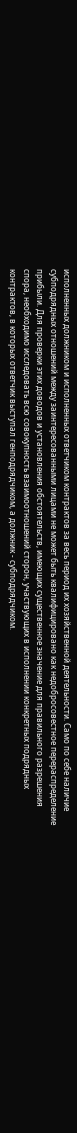исполненных должником и исполненных ответчиком контрактов за весь период их хозяйственной деятельности. Само по себе наличие субподрядных отношений между заинтересованными лицами не может быть квалифицировано как недобросовестное перераспределение прибыли. Для проверки этих доводов и установления обстоятельств, имеющих существенное значение для правильного разрешения спора, необходимо исследовать всю совокупность взаимоотношений сторон, участвующих в исполнении конкретных подрядных контрактов, в которых ответчик выступал генподрядчиком, а должник - субподрядчиком.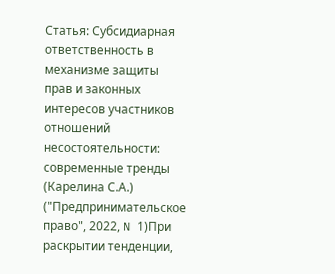Статья: Субсидиарная ответственность в механизме защиты прав и законных интересов участников отношений несостоятельности: современные тренды
(Карелина С.А.)
("Предпринимательское право", 2022, N 1)При раскрытии тенденции,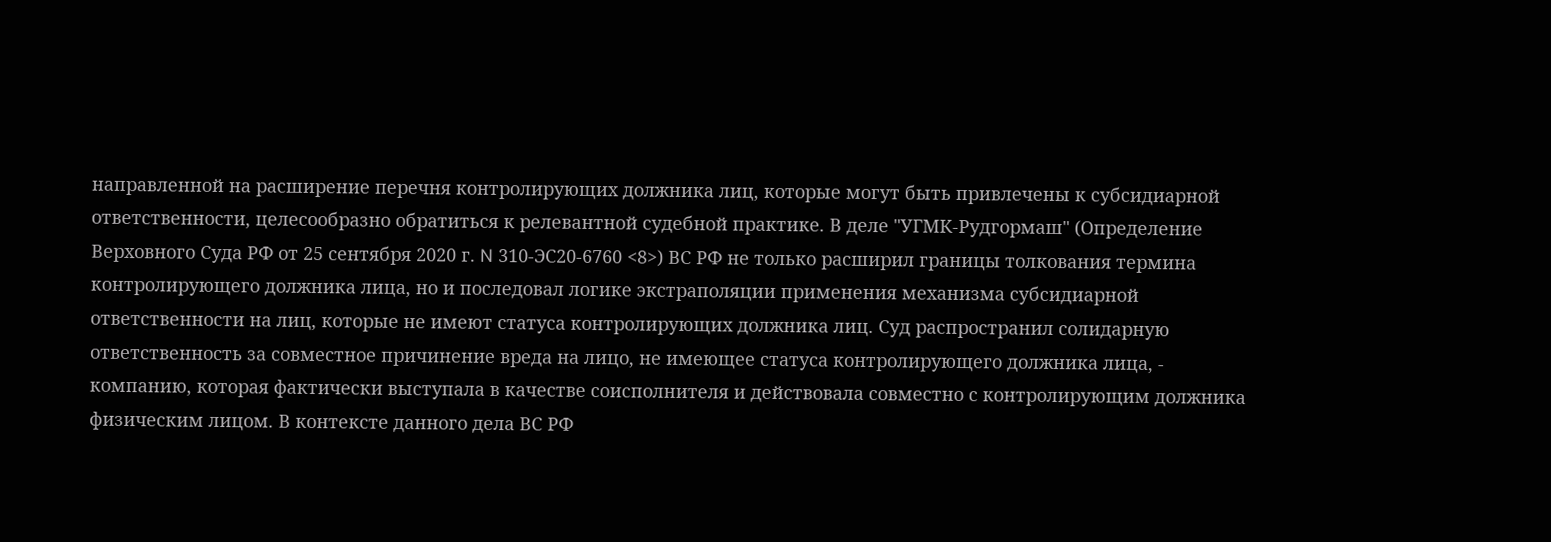направленной на расширение перечня контролирующих должника лиц, которые могут быть привлечены к субсидиарной ответственности, целесообразно обратиться к релевантной судебной практике. В деле "УГМК-Рудгормаш" (Определение Верховного Суда РФ от 25 сентября 2020 г. N 310-ЭС20-6760 <8>) ВС РФ не только расширил границы толкования термина контролирующего должника лица, но и последовал логике экстраполяции применения механизма субсидиарной ответственности на лиц, которые не имеют статуса контролирующих должника лиц. Суд распространил солидарную ответственность за совместное причинение вреда на лицо, не имеющее статуса контролирующего должника лица, - компанию, которая фактически выступала в качестве соисполнителя и действовала совместно с контролирующим должника физическим лицом. В контексте данного дела ВС РФ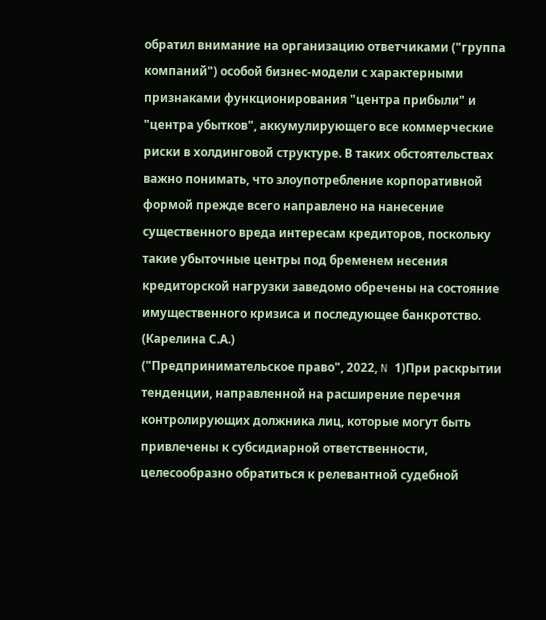обратил внимание на организацию ответчиками ("группа компаний") особой бизнес-модели с характерными признаками функционирования "центра прибыли" и "центра убытков", аккумулирующего все коммерческие риски в холдинговой структуре. В таких обстоятельствах важно понимать, что злоупотребление корпоративной формой прежде всего направлено на нанесение существенного вреда интересам кредиторов, поскольку такие убыточные центры под бременем несения кредиторской нагрузки заведомо обречены на состояние имущественного кризиса и последующее банкротство.
(Карелина С.А.)
("Предпринимательское право", 2022, N 1)При раскрытии тенденции, направленной на расширение перечня контролирующих должника лиц, которые могут быть привлечены к субсидиарной ответственности, целесообразно обратиться к релевантной судебной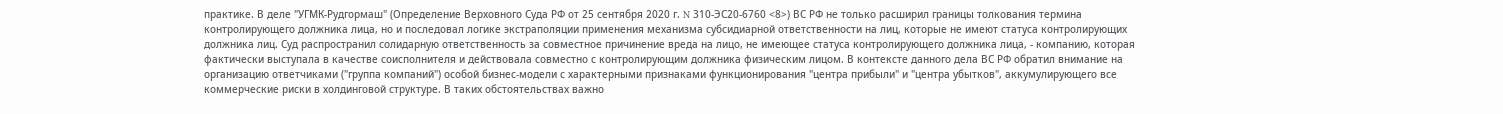практике. В деле "УГМК-Рудгормаш" (Определение Верховного Суда РФ от 25 сентября 2020 г. N 310-ЭС20-6760 <8>) ВС РФ не только расширил границы толкования термина контролирующего должника лица, но и последовал логике экстраполяции применения механизма субсидиарной ответственности на лиц, которые не имеют статуса контролирующих должника лиц. Суд распространил солидарную ответственность за совместное причинение вреда на лицо, не имеющее статуса контролирующего должника лица, - компанию, которая фактически выступала в качестве соисполнителя и действовала совместно с контролирующим должника физическим лицом. В контексте данного дела ВС РФ обратил внимание на организацию ответчиками ("группа компаний") особой бизнес-модели с характерными признаками функционирования "центра прибыли" и "центра убытков", аккумулирующего все коммерческие риски в холдинговой структуре. В таких обстоятельствах важно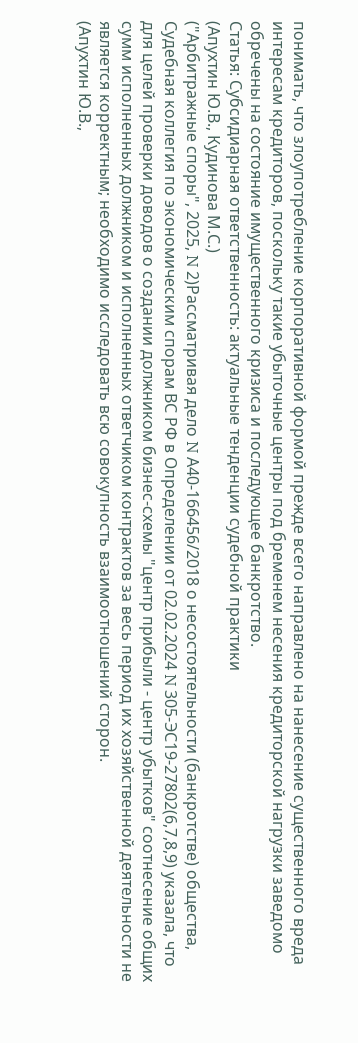понимать, что злоупотребление корпоративной формой прежде всего направлено на нанесение существенного вреда интересам кредиторов, поскольку такие убыточные центры под бременем несения кредиторской нагрузки заведомо обречены на состояние имущественного кризиса и последующее банкротство.
Статья: Субсидиарная ответственность: актуальные тенденции судебной практики
(Апухтин Ю.В., Кудинова М.С.)
("Арбитражные споры", 2025, N 2)Рассматривая дело N А40-166456/2018 о несостоятельности (банкротстве) общества, Судебная коллегия по экономическим спорам ВС РФ в Определении от 02.02.2024 N 305-ЭС19-27802(6,7,8,9) указала, что для целей проверки доводов о создании должником бизнес-схемы "центр прибыли - центр убытков" соотнесение общих сумм исполненных должником и исполненных ответчиком контрактов за весь период их хозяйственной деятельности не является корректным; необходимо исследовать всю совокупность взаимоотношений сторон.
(Апухтин Ю.В.,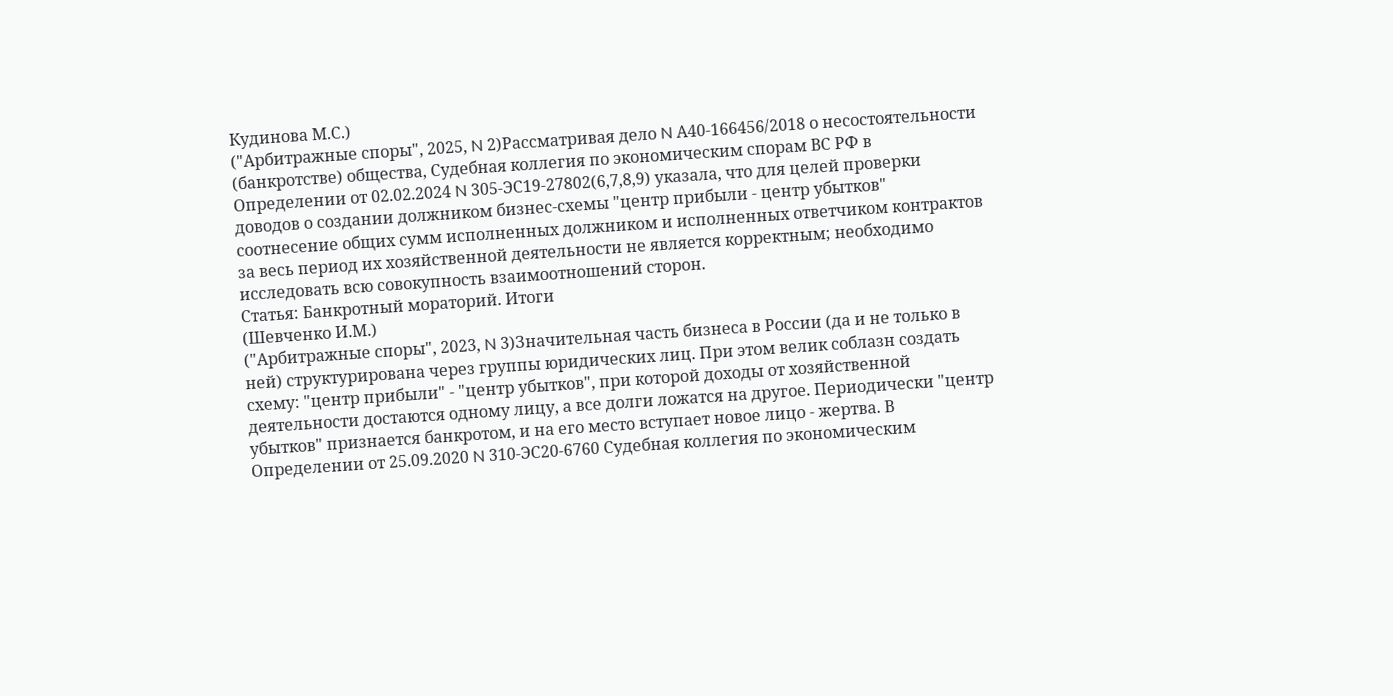Кудинова М.С.)
("Арбитражные споры", 2025, N 2)Рассматривая дело N А40-166456/2018 о несостоятельности (банкротстве) общества, Судебная коллегия по экономическим спорам ВС РФ в Определении от 02.02.2024 N 305-ЭС19-27802(6,7,8,9) указала, что для целей проверки доводов о создании должником бизнес-схемы "центр прибыли - центр убытков" соотнесение общих сумм исполненных должником и исполненных ответчиком контрактов за весь период их хозяйственной деятельности не является корректным; необходимо исследовать всю совокупность взаимоотношений сторон.
Статья: Банкротный мораторий. Итоги
(Шевченко И.М.)
("Арбитражные споры", 2023, N 3)Значительная часть бизнеса в России (да и не только в ней) структурирована через группы юридических лиц. При этом велик соблазн создать схему: "центр прибыли" - "центр убытков", при которой доходы от хозяйственной деятельности достаются одному лицу, а все долги ложатся на другое. Периодически "центр убытков" признается банкротом, и на его место вступает новое лицо - жертва. В Определении от 25.09.2020 N 310-ЭС20-6760 Судебная коллегия по экономическим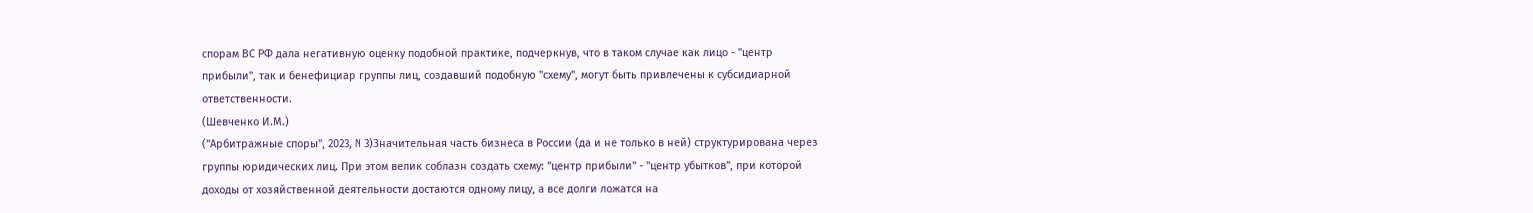спорам ВС РФ дала негативную оценку подобной практике, подчеркнув, что в таком случае как лицо - "центр прибыли", так и бенефициар группы лиц, создавший подобную "схему", могут быть привлечены к субсидиарной ответственности.
(Шевченко И.М.)
("Арбитражные споры", 2023, N 3)Значительная часть бизнеса в России (да и не только в ней) структурирована через группы юридических лиц. При этом велик соблазн создать схему: "центр прибыли" - "центр убытков", при которой доходы от хозяйственной деятельности достаются одному лицу, а все долги ложатся на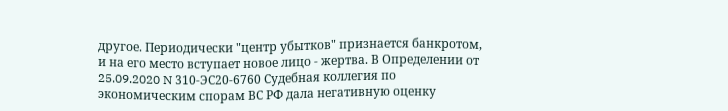другое. Периодически "центр убытков" признается банкротом, и на его место вступает новое лицо - жертва. В Определении от 25.09.2020 N 310-ЭС20-6760 Судебная коллегия по экономическим спорам ВС РФ дала негативную оценку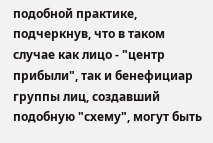подобной практике, подчеркнув, что в таком случае как лицо - "центр прибыли", так и бенефициар группы лиц, создавший подобную "схему", могут быть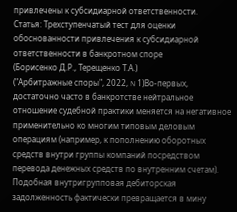привлечены к субсидиарной ответственности.
Статья: Трехступенчатый тест для оценки обоснованности привлечения к субсидиарной ответственности в банкротном споре
(Борисенко Д.Р., Терещенко Т.А.)
("Арбитражные споры", 2022, N 1)Во-первых, достаточно часто в банкротстве нейтральное отношение судебной практики меняется на негативное применительно ко многим типовым деловым операциям (например, к пополнению оборотных средств внутри группы компаний посредством перевода денежных средств по внутренним счетам). Подобная внутригрупповая дебиторская задолженность фактически превращается в мину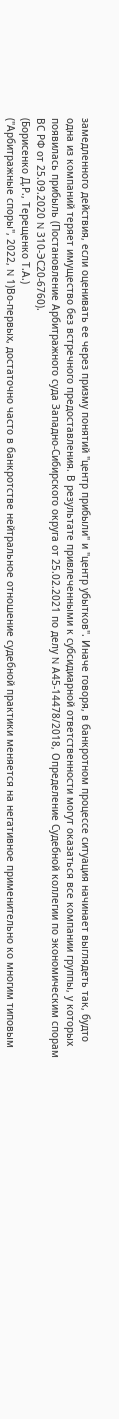замедленного действия, если оценивать ее через призму понятий "центр прибыли" и "центр убытков". Иначе говоря, в банкротном процессе ситуация начинает выглядеть так, будто одна из компаний теряет имущество без встречного предоставления. В результате привлеченными к субсидиарной ответственности могут оказаться все компании группы, у которых появилась прибыль (Постановление Арбитражного суда Западно-Сибирского округа от 25.02.2021 по делу N А45-14478/2018, Определение Судебной коллегии по экономическим спорам ВС РФ от 25.09.2020 N 310-ЭС20-6760).
(Борисенко Д.Р., Терещенко Т.А.)
("Арбитражные споры", 2022, N 1)Во-первых, достаточно часто в банкротстве нейтральное отношение судебной практики меняется на негативное применительно ко многим типовым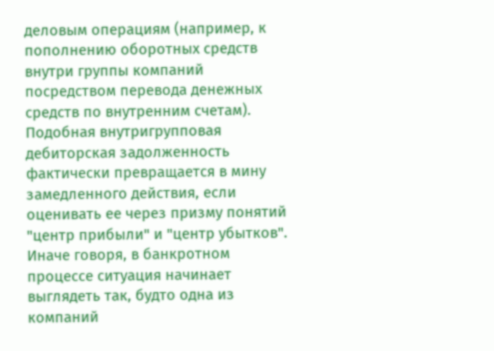деловым операциям (например, к пополнению оборотных средств внутри группы компаний посредством перевода денежных средств по внутренним счетам). Подобная внутригрупповая дебиторская задолженность фактически превращается в мину замедленного действия, если оценивать ее через призму понятий "центр прибыли" и "центр убытков". Иначе говоря, в банкротном процессе ситуация начинает выглядеть так, будто одна из компаний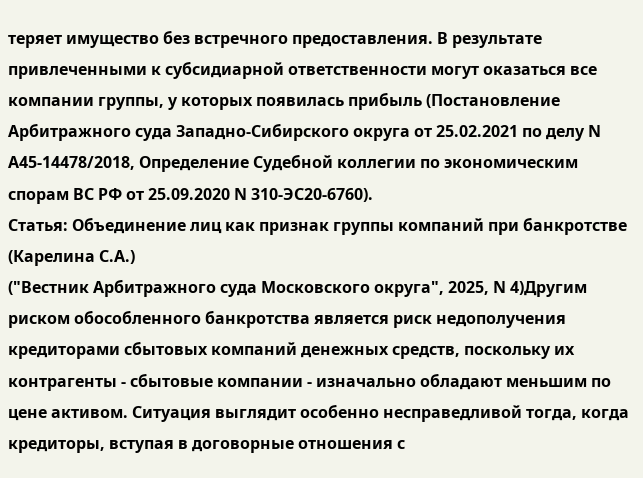теряет имущество без встречного предоставления. В результате привлеченными к субсидиарной ответственности могут оказаться все компании группы, у которых появилась прибыль (Постановление Арбитражного суда Западно-Сибирского округа от 25.02.2021 по делу N А45-14478/2018, Определение Судебной коллегии по экономическим спорам ВС РФ от 25.09.2020 N 310-ЭС20-6760).
Статья: Объединение лиц как признак группы компаний при банкротстве
(Карелина С.А.)
("Вестник Арбитражного суда Московского округа", 2025, N 4)Другим риском обособленного банкротства является риск недополучения кредиторами сбытовых компаний денежных средств, поскольку их контрагенты - сбытовые компании - изначально обладают меньшим по цене активом. Ситуация выглядит особенно несправедливой тогда, когда кредиторы, вступая в договорные отношения с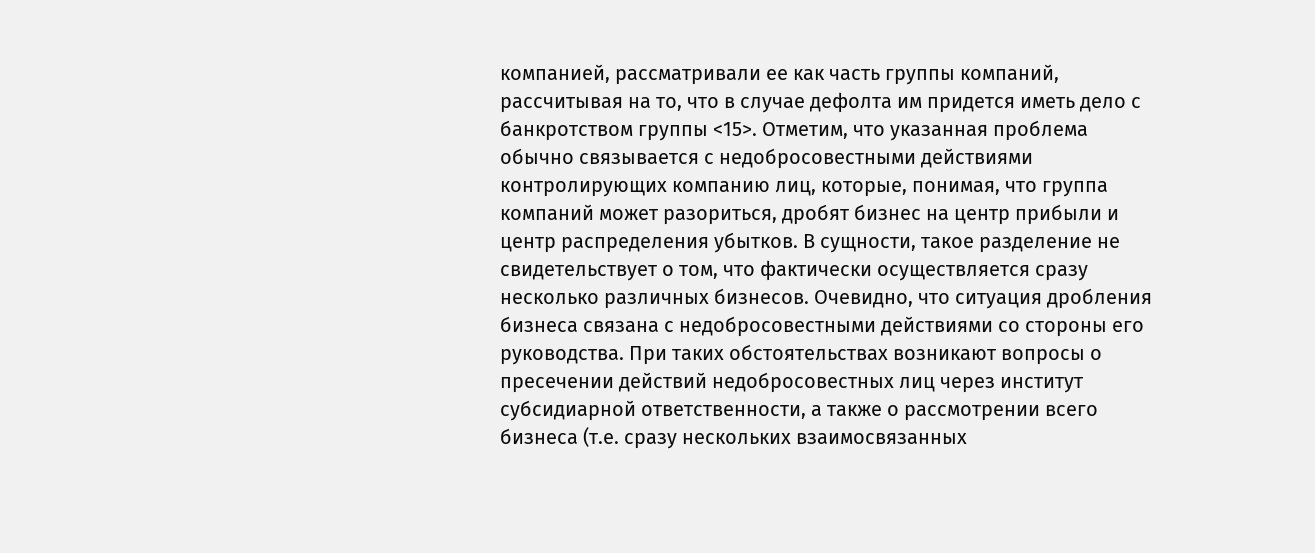компанией, рассматривали ее как часть группы компаний, рассчитывая на то, что в случае дефолта им придется иметь дело с банкротством группы <15>. Отметим, что указанная проблема обычно связывается с недобросовестными действиями контролирующих компанию лиц, которые, понимая, что группа компаний может разориться, дробят бизнес на центр прибыли и центр распределения убытков. В сущности, такое разделение не свидетельствует о том, что фактически осуществляется сразу несколько различных бизнесов. Очевидно, что ситуация дробления бизнеса связана с недобросовестными действиями со стороны его руководства. При таких обстоятельствах возникают вопросы о пресечении действий недобросовестных лиц через институт субсидиарной ответственности, а также о рассмотрении всего бизнеса (т.е. сразу нескольких взаимосвязанных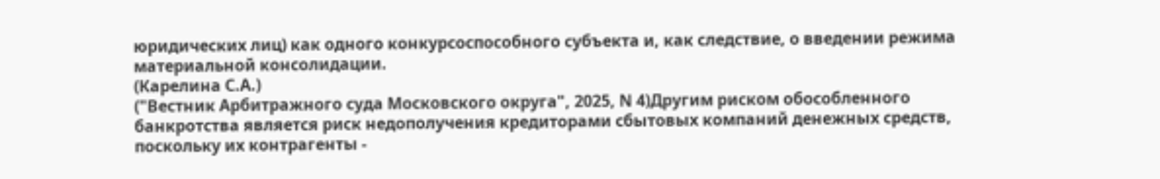юридических лиц) как одного конкурсоспособного субъекта и, как следствие, о введении режима материальной консолидации.
(Карелина С.А.)
("Вестник Арбитражного суда Московского округа", 2025, N 4)Другим риском обособленного банкротства является риск недополучения кредиторами сбытовых компаний денежных средств, поскольку их контрагенты -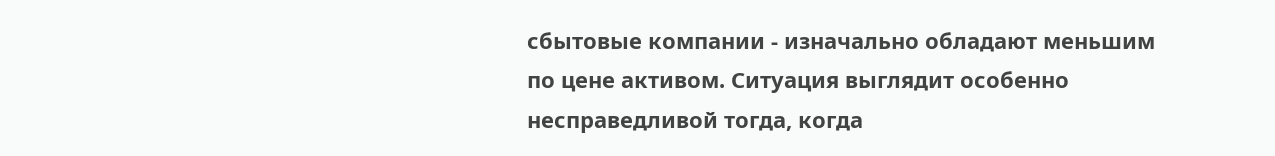сбытовые компании - изначально обладают меньшим по цене активом. Ситуация выглядит особенно несправедливой тогда, когда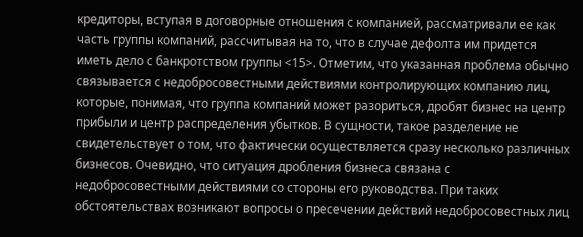кредиторы, вступая в договорные отношения с компанией, рассматривали ее как часть группы компаний, рассчитывая на то, что в случае дефолта им придется иметь дело с банкротством группы <15>. Отметим, что указанная проблема обычно связывается с недобросовестными действиями контролирующих компанию лиц, которые, понимая, что группа компаний может разориться, дробят бизнес на центр прибыли и центр распределения убытков. В сущности, такое разделение не свидетельствует о том, что фактически осуществляется сразу несколько различных бизнесов. Очевидно, что ситуация дробления бизнеса связана с недобросовестными действиями со стороны его руководства. При таких обстоятельствах возникают вопросы о пресечении действий недобросовестных лиц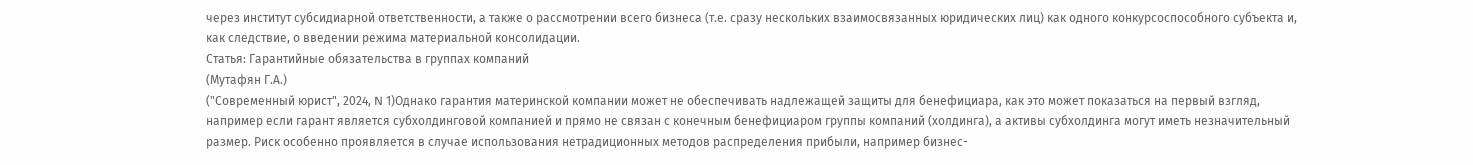через институт субсидиарной ответственности, а также о рассмотрении всего бизнеса (т.е. сразу нескольких взаимосвязанных юридических лиц) как одного конкурсоспособного субъекта и, как следствие, о введении режима материальной консолидации.
Статья: Гарантийные обязательства в группах компаний
(Мутафян Г.А.)
("Современный юрист", 2024, N 1)Однако гарантия материнской компании может не обеспечивать надлежащей защиты для бенефициара, как это может показаться на первый взгляд, например если гарант является субхолдинговой компанией и прямо не связан с конечным бенефициаром группы компаний (холдинга), а активы субхолдинга могут иметь незначительный размер. Риск особенно проявляется в случае использования нетрадиционных методов распределения прибыли, например бизнес-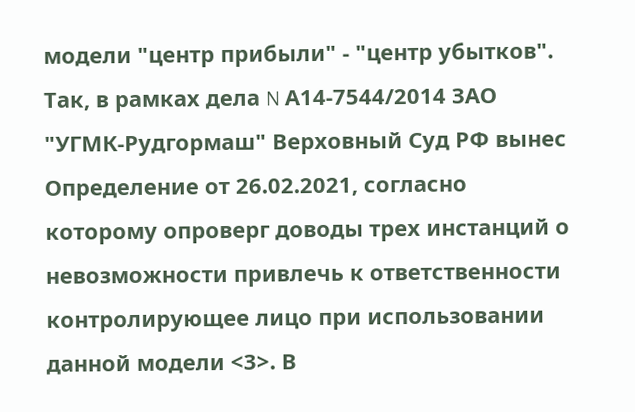модели "центр прибыли" - "центр убытков". Так, в рамках дела N А14-7544/2014 ЗАО "УГМК-Рудгормаш" Верховный Суд РФ вынес Определение от 26.02.2021, согласно которому опроверг доводы трех инстанций о невозможности привлечь к ответственности контролирующее лицо при использовании данной модели <3>. В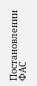Постановлении ФАС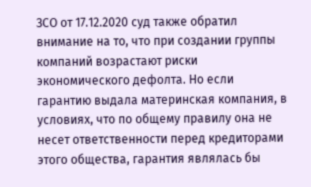ЗСО от 17.12.2020 суд также обратил внимание на то, что при создании группы компаний возрастают риски экономического дефолта. Но если гарантию выдала материнская компания, в условиях, что по общему правилу она не несет ответственности перед кредиторами этого общества, гарантия являлась бы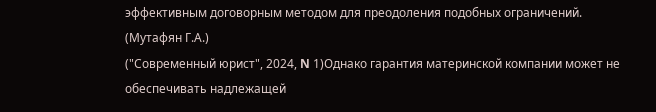эффективным договорным методом для преодоления подобных ограничений.
(Мутафян Г.А.)
("Современный юрист", 2024, N 1)Однако гарантия материнской компании может не обеспечивать надлежащей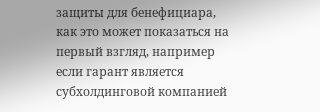защиты для бенефициара, как это может показаться на первый взгляд, например если гарант является субхолдинговой компанией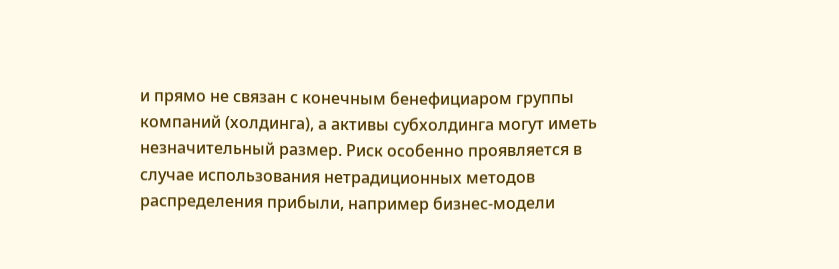и прямо не связан с конечным бенефициаром группы компаний (холдинга), а активы субхолдинга могут иметь незначительный размер. Риск особенно проявляется в случае использования нетрадиционных методов распределения прибыли, например бизнес-модели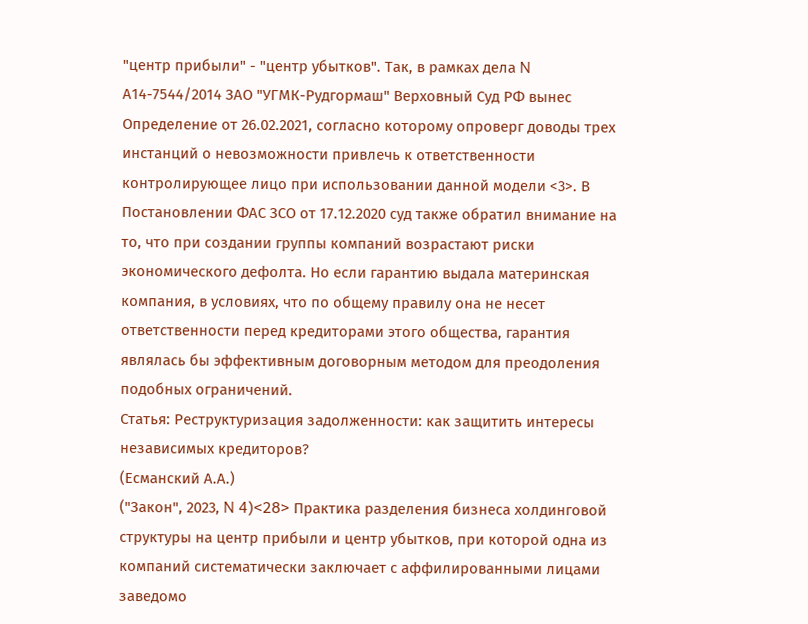"центр прибыли" - "центр убытков". Так, в рамках дела N А14-7544/2014 ЗАО "УГМК-Рудгормаш" Верховный Суд РФ вынес Определение от 26.02.2021, согласно которому опроверг доводы трех инстанций о невозможности привлечь к ответственности контролирующее лицо при использовании данной модели <3>. В Постановлении ФАС ЗСО от 17.12.2020 суд также обратил внимание на то, что при создании группы компаний возрастают риски экономического дефолта. Но если гарантию выдала материнская компания, в условиях, что по общему правилу она не несет ответственности перед кредиторами этого общества, гарантия являлась бы эффективным договорным методом для преодоления подобных ограничений.
Статья: Реструктуризация задолженности: как защитить интересы независимых кредиторов?
(Есманский А.А.)
("Закон", 2023, N 4)<28> Практика разделения бизнеса холдинговой структуры на центр прибыли и центр убытков, при которой одна из компаний систематически заключает с аффилированными лицами заведомо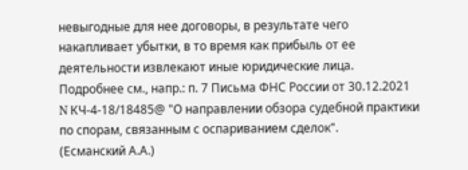невыгодные для нее договоры, в результате чего накапливает убытки, в то время как прибыль от ее деятельности извлекают иные юридические лица. Подробнее см., напр.: п. 7 Письма ФНС России от 30.12.2021 N КЧ-4-18/18485@ "О направлении обзора судебной практики по спорам, связанным с оспариванием сделок".
(Есманский А.А.)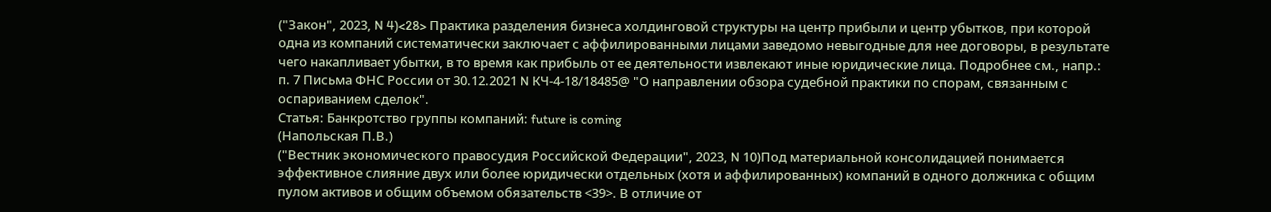("Закон", 2023, N 4)<28> Практика разделения бизнеса холдинговой структуры на центр прибыли и центр убытков, при которой одна из компаний систематически заключает с аффилированными лицами заведомо невыгодные для нее договоры, в результате чего накапливает убытки, в то время как прибыль от ее деятельности извлекают иные юридические лица. Подробнее см., напр.: п. 7 Письма ФНС России от 30.12.2021 N КЧ-4-18/18485@ "О направлении обзора судебной практики по спорам, связанным с оспариванием сделок".
Статья: Банкротство группы компаний: future is coming
(Напольская П.В.)
("Вестник экономического правосудия Российской Федерации", 2023, N 10)Под материальной консолидацией понимается эффективное слияние двух или более юридически отдельных (хотя и аффилированных) компаний в одного должника с общим пулом активов и общим объемом обязательств <39>. В отличие от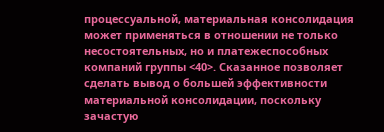процессуальной, материальная консолидация может применяться в отношении не только несостоятельных, но и платежеспособных компаний группы <40>. Сказанное позволяет сделать вывод о большей эффективности материальной консолидации, поскольку зачастую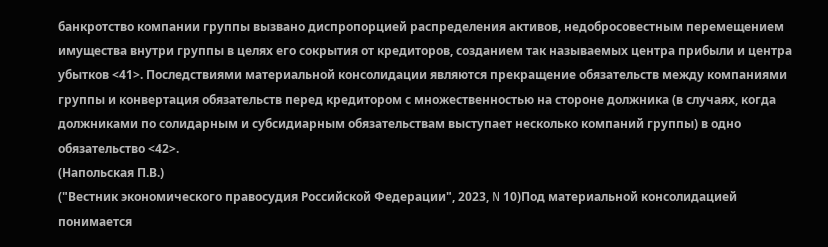банкротство компании группы вызвано диспропорцией распределения активов, недобросовестным перемещением имущества внутри группы в целях его сокрытия от кредиторов, созданием так называемых центра прибыли и центра убытков <41>. Последствиями материальной консолидации являются прекращение обязательств между компаниями группы и конвертация обязательств перед кредитором с множественностью на стороне должника (в случаях, когда должниками по солидарным и субсидиарным обязательствам выступает несколько компаний группы) в одно обязательство <42>.
(Напольская П.В.)
("Вестник экономического правосудия Российской Федерации", 2023, N 10)Под материальной консолидацией понимается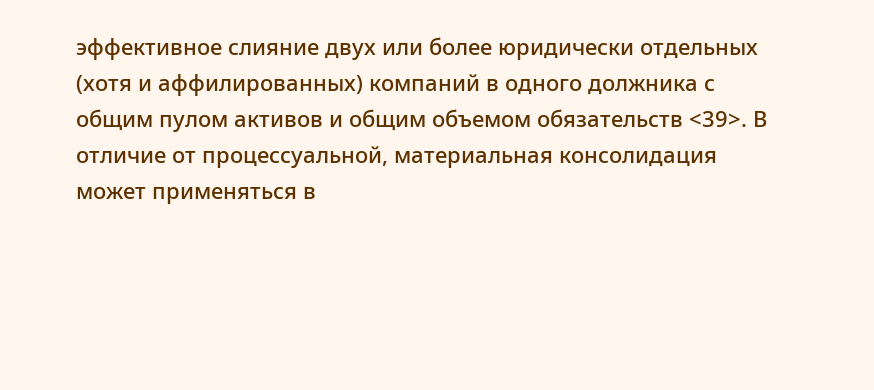эффективное слияние двух или более юридически отдельных (хотя и аффилированных) компаний в одного должника с общим пулом активов и общим объемом обязательств <39>. В отличие от процессуальной, материальная консолидация может применяться в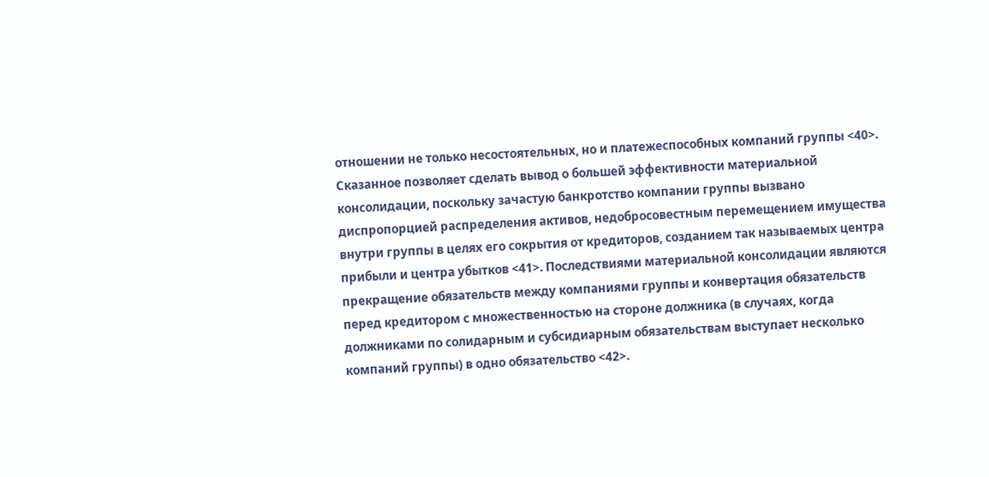отношении не только несостоятельных, но и платежеспособных компаний группы <40>. Сказанное позволяет сделать вывод о большей эффективности материальной консолидации, поскольку зачастую банкротство компании группы вызвано диспропорцией распределения активов, недобросовестным перемещением имущества внутри группы в целях его сокрытия от кредиторов, созданием так называемых центра прибыли и центра убытков <41>. Последствиями материальной консолидации являются прекращение обязательств между компаниями группы и конвертация обязательств перед кредитором с множественностью на стороне должника (в случаях, когда должниками по солидарным и субсидиарным обязательствам выступает несколько компаний группы) в одно обязательство <42>.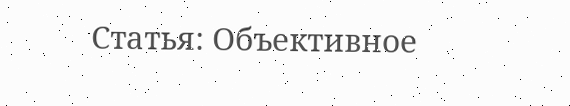Статья: Объективное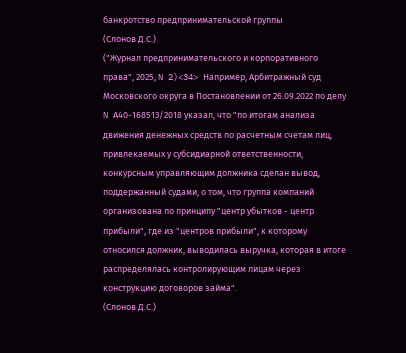банкротство предпринимательской группы
(Слонов Д.С.)
("Журнал предпринимательского и корпоративного права", 2025, N 2)<34> Например, Арбитражный суд Московского округа в Постановлении от 26.09.2022 по делу N А40-168513/2018 указал, что "по итогам анализа движения денежных средств по расчетным счетам лиц, привлекаемых у субсидиарной ответственности, конкурсным управляющим должника сделан вывод, поддержанный судами, о том, что группа компаний организована по принципу "центр убытков - центр прибыли", где из "центров прибыли", к которому относился должник, выводилась выручка, которая в итоге распределялась контролирующим лицам через конструкцию договоров займа".
(Слонов Д.С.)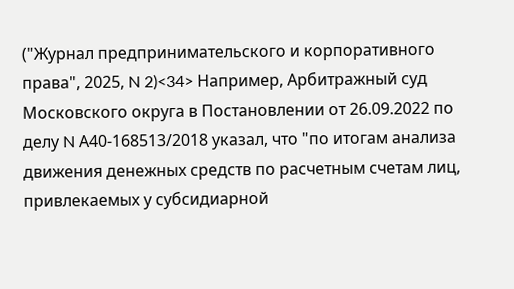("Журнал предпринимательского и корпоративного права", 2025, N 2)<34> Например, Арбитражный суд Московского округа в Постановлении от 26.09.2022 по делу N А40-168513/2018 указал, что "по итогам анализа движения денежных средств по расчетным счетам лиц, привлекаемых у субсидиарной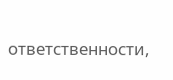ответственности,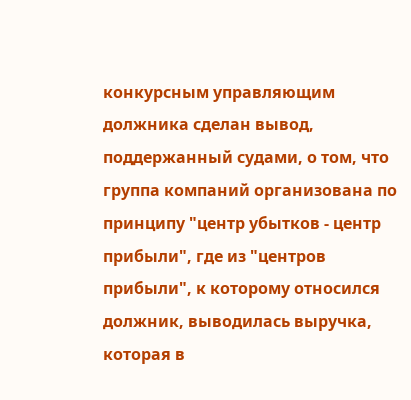конкурсным управляющим должника сделан вывод, поддержанный судами, о том, что группа компаний организована по принципу "центр убытков - центр прибыли", где из "центров прибыли", к которому относился должник, выводилась выручка, которая в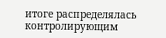итоге распределялась контролирующим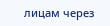лицам через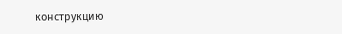конструкцию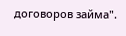договоров займа".